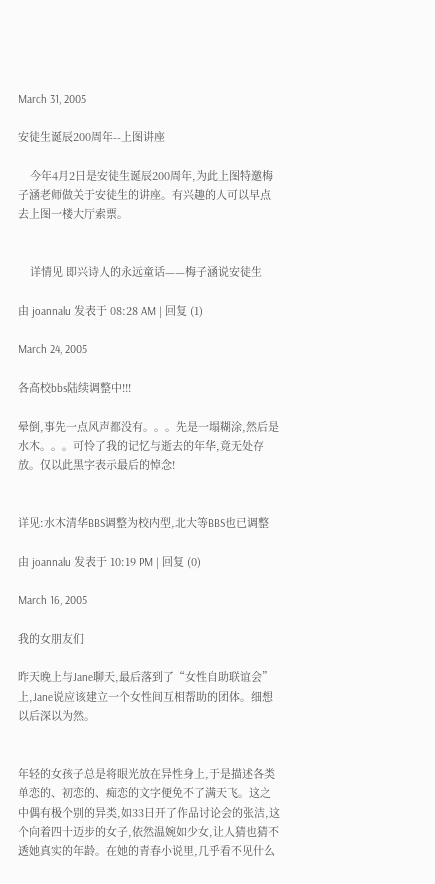March 31, 2005

安徒生诞辰200周年--上图讲座

    今年4月2日是安徒生诞辰200周年,为此上图特邀梅子涵老师做关于安徒生的讲座。有兴趣的人可以早点去上图一楼大厅索票。


    详情见 即兴诗人的永远童话——梅子涵说安徒生

由 joannalu 发表于 08:28 AM | 回复 (1)

March 24, 2005

各高校bbs陆续调整中!!!

晕倒,事先一点风声都没有。。。先是一塌糊涂,然后是水木。。。可怜了我的记忆与逝去的年华,竟无处存放。仅以此黑字表示最后的悼念!


详见:水木清华BBS调整为校内型,北大等BBS也已调整

由 joannalu 发表于 10:19 PM | 回复 (0)

March 16, 2005

我的女朋友们

昨天晚上与Jane聊天,最后落到了“女性自助联谊会”上,Jane说应该建立一个女性间互相帮助的团体。细想以后深以为然。


年轻的女孩子总是将眼光放在异性身上,于是描述各类单恋的、初恋的、痴恋的文字便免不了满天飞。这之中偶有极个别的异类,如33日开了作品讨论会的张洁,这个向着四十迈步的女子,依然温婉如少女,让人猜也猜不透她真实的年龄。在她的青春小说里,几乎看不见什么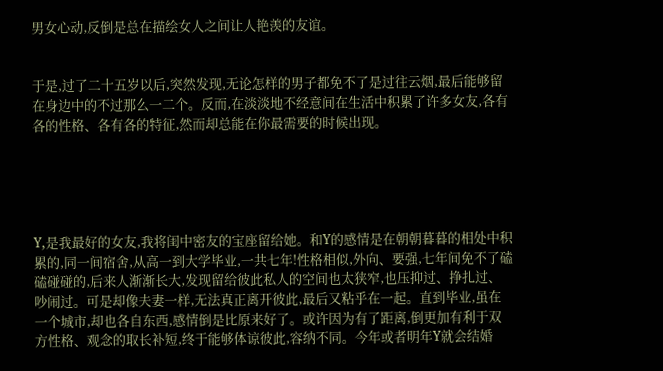男女心动,反倒是总在描绘女人之间让人艳羡的友谊。


于是,过了二十五岁以后,突然发现,无论怎样的男子都免不了是过往云烟,最后能够留在身边中的不过那么一二个。反而,在淡淡地不经意间在生活中积累了许多女友,各有各的性格、各有各的特征,然而却总能在你最需要的时候出现。





Y,是我最好的女友,我将闺中密友的宝座留给她。和Y的感情是在朝朝暮暮的相处中积累的,同一间宿舍,从高一到大学毕业,一共七年!性格相似,外向、要强,七年间免不了磕磕碰碰的,后来人渐渐长大,发现留给彼此私人的空间也太狭窄,也压抑过、挣扎过、吵闹过。可是却像夫妻一样,无法真正离开彼此,最后又粘乎在一起。直到毕业,虽在一个城市,却也各自东西,感情倒是比原来好了。或许因为有了距离,倒更加有利于双方性格、观念的取长补短,终于能够体谅彼此,容纳不同。今年或者明年Y就会结婚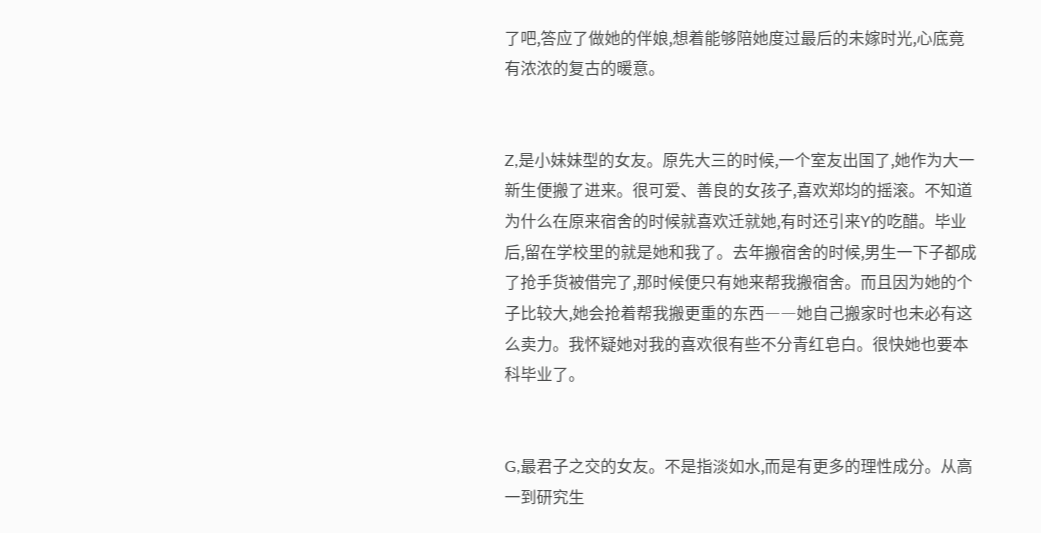了吧,答应了做她的伴娘,想着能够陪她度过最后的未嫁时光,心底竟有浓浓的复古的暖意。


Z,是小妹妹型的女友。原先大三的时候,一个室友出国了,她作为大一新生便搬了进来。很可爱、善良的女孩子,喜欢郑均的摇滚。不知道为什么在原来宿舍的时候就喜欢迁就她,有时还引来Y的吃醋。毕业后,留在学校里的就是她和我了。去年搬宿舍的时候,男生一下子都成了抢手货被借完了,那时候便只有她来帮我搬宿舍。而且因为她的个子比较大,她会抢着帮我搬更重的东西――她自己搬家时也未必有这么卖力。我怀疑她对我的喜欢很有些不分青红皂白。很快她也要本科毕业了。


G,最君子之交的女友。不是指淡如水,而是有更多的理性成分。从高一到研究生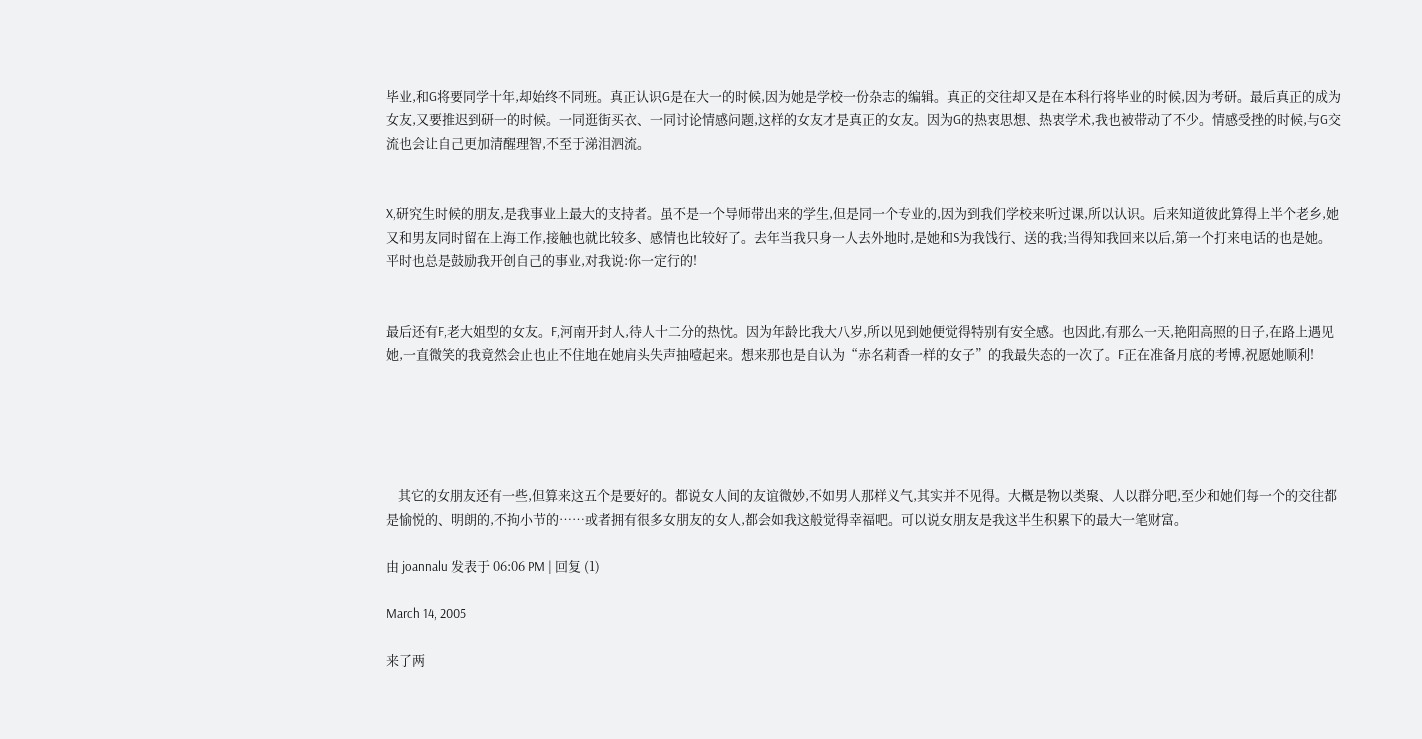毕业,和G将要同学十年,却始终不同班。真正认识G是在大一的时候,因为她是学校一份杂志的编辑。真正的交往却又是在本科行将毕业的时候,因为考研。最后真正的成为女友,又要推迟到研一的时候。一同逛街买衣、一同讨论情感问题,这样的女友才是真正的女友。因为G的热衷思想、热衷学术,我也被带动了不少。情感受挫的时候,与G交流也会让自己更加清醒理智,不至于涕泪泗流。


X,研究生时候的朋友,是我事业上最大的支持者。虽不是一个导师带出来的学生,但是同一个专业的,因为到我们学校来听过课,所以认识。后来知道彼此算得上半个老乡,她又和男友同时留在上海工作,接触也就比较多、感情也比较好了。去年当我只身一人去外地时,是她和S为我饯行、送的我;当得知我回来以后,第一个打来电话的也是她。平时也总是鼓励我开创自己的事业,对我说:你一定行的!


最后还有F,老大姐型的女友。F,河南开封人,待人十二分的热忱。因为年龄比我大八岁,所以见到她便觉得特别有安全感。也因此,有那么一天,艳阳高照的日子,在路上遇见她,一直微笑的我竟然会止也止不住地在她肩头失声抽噎起来。想来那也是自认为“赤名莉香一样的女子”的我最失态的一次了。F正在准备月底的考博,祝愿她顺利!





    其它的女朋友还有一些,但算来这五个是要好的。都说女人间的友谊微妙,不如男人那样义气,其实并不见得。大概是物以类聚、人以群分吧,至少和她们每一个的交往都是愉悦的、明朗的,不拘小节的……或者拥有很多女朋友的女人,都会如我这般觉得幸福吧。可以说女朋友是我这半生积累下的最大一笔财富。

由 joannalu 发表于 06:06 PM | 回复 (1)

March 14, 2005

来了两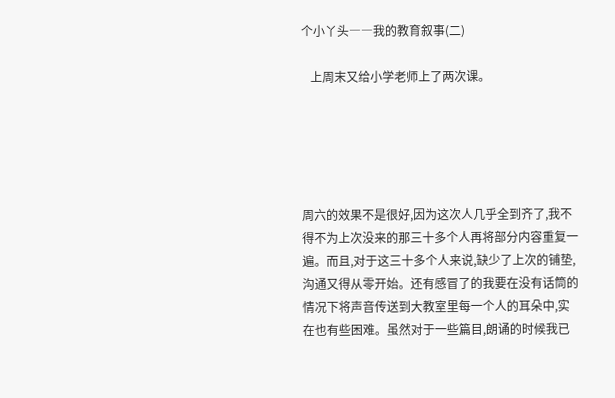个小丫头――我的教育叙事(二)

   上周末又给小学老师上了两次课。





周六的效果不是很好,因为这次人几乎全到齐了,我不得不为上次没来的那三十多个人再将部分内容重复一遍。而且,对于这三十多个人来说,缺少了上次的铺垫,沟通又得从零开始。还有感冒了的我要在没有话筒的情况下将声音传送到大教室里每一个人的耳朵中,实在也有些困难。虽然对于一些篇目,朗诵的时候我已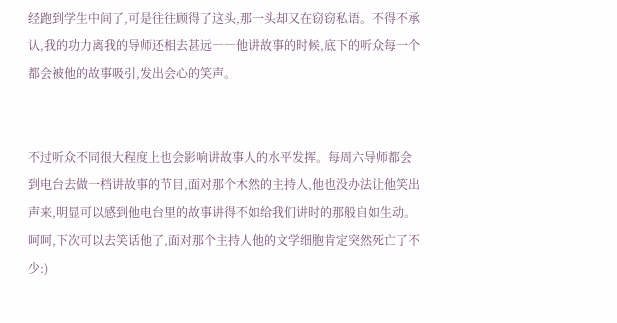经跑到学生中间了,可是往往顾得了这头,那一头却又在窃窃私语。不得不承认,我的功力离我的导师还相去甚远――他讲故事的时候,底下的听众每一个都会被他的故事吸引,发出会心的笑声。


不过听众不同很大程度上也会影响讲故事人的水平发挥。每周六导师都会到电台去做一档讲故事的节目,面对那个木然的主持人,他也没办法让他笑出声来,明显可以感到他电台里的故事讲得不如给我们讲时的那般自如生动。呵呵,下次可以去笑话他了,面对那个主持人他的文学细胞肯定突然死亡了不少:)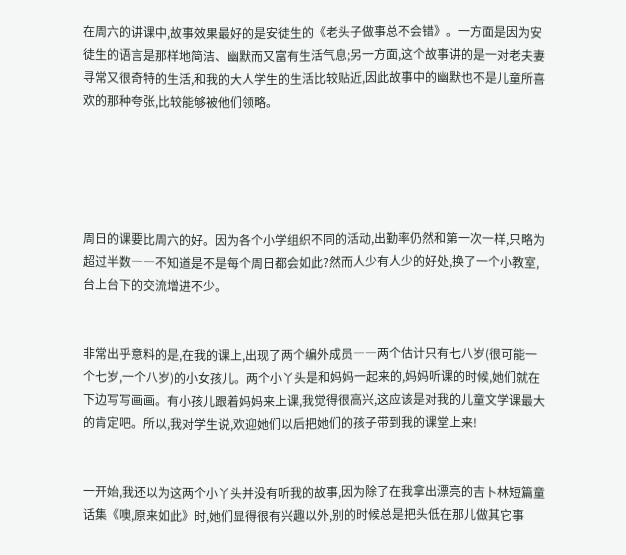在周六的讲课中,故事效果最好的是安徒生的《老头子做事总不会错》。一方面是因为安徒生的语言是那样地简洁、幽默而又富有生活气息;另一方面,这个故事讲的是一对老夫妻寻常又很奇特的生活,和我的大人学生的生活比较贴近,因此故事中的幽默也不是儿童所喜欢的那种夸张,比较能够被他们领略。





周日的课要比周六的好。因为各个小学组织不同的活动,出勤率仍然和第一次一样,只略为超过半数――不知道是不是每个周日都会如此?然而人少有人少的好处,换了一个小教室,台上台下的交流增进不少。


非常出乎意料的是,在我的课上,出现了两个编外成员――两个估计只有七八岁(很可能一个七岁,一个八岁)的小女孩儿。两个小丫头是和妈妈一起来的,妈妈听课的时候,她们就在下边写写画画。有小孩儿跟着妈妈来上课,我觉得很高兴,这应该是对我的儿童文学课最大的肯定吧。所以,我对学生说,欢迎她们以后把她们的孩子带到我的课堂上来!


一开始,我还以为这两个小丫头并没有听我的故事,因为除了在我拿出漂亮的吉卜林短篇童话集《噢,原来如此》时,她们显得很有兴趣以外,别的时候总是把头低在那儿做其它事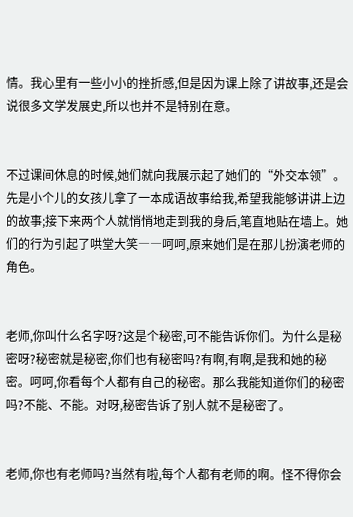情。我心里有一些小小的挫折感,但是因为课上除了讲故事,还是会说很多文学发展史,所以也并不是特别在意。


不过课间休息的时候,她们就向我展示起了她们的“外交本领”。先是小个儿的女孩儿拿了一本成语故事给我,希望我能够讲讲上边的故事;接下来两个人就悄悄地走到我的身后,笔直地贴在墙上。她们的行为引起了哄堂大笑――呵呵,原来她们是在那儿扮演老师的角色。


老师,你叫什么名字呀?这是个秘密,可不能告诉你们。为什么是秘密呀?秘密就是秘密,你们也有秘密吗?有啊,有啊,是我和她的秘密。呵呵,你看每个人都有自己的秘密。那么我能知道你们的秘密吗?不能、不能。对呀,秘密告诉了别人就不是秘密了。


老师,你也有老师吗?当然有啦,每个人都有老师的啊。怪不得你会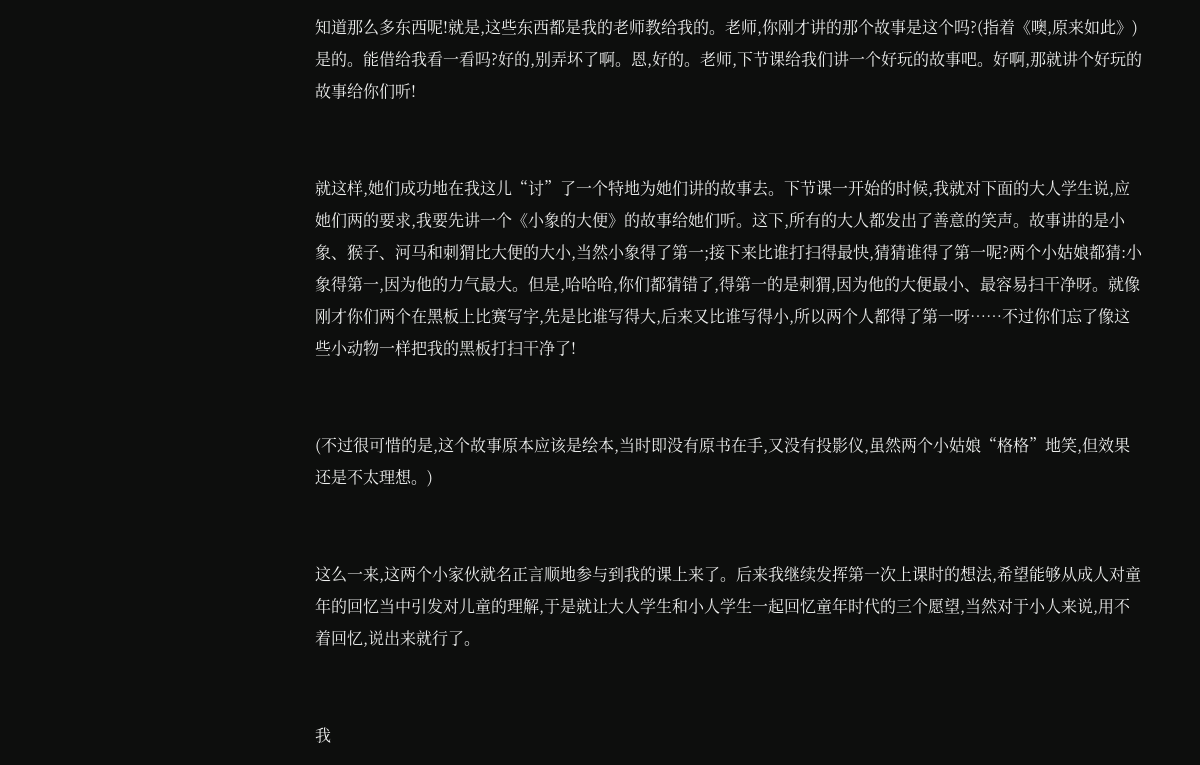知道那么多东西呢!就是,这些东西都是我的老师教给我的。老师,你刚才讲的那个故事是这个吗?(指着《噢,原来如此》)是的。能借给我看一看吗?好的,别弄坏了啊。恩,好的。老师,下节课给我们讲一个好玩的故事吧。好啊,那就讲个好玩的故事给你们听!


就这样,她们成功地在我这儿“讨”了一个特地为她们讲的故事去。下节课一开始的时候,我就对下面的大人学生说,应她们两的要求,我要先讲一个《小象的大便》的故事给她们听。这下,所有的大人都发出了善意的笑声。故事讲的是小象、猴子、河马和刺猬比大便的大小,当然小象得了第一;接下来比谁打扫得最快,猜猜谁得了第一呢?两个小姑娘都猜:小象得第一,因为他的力气最大。但是,哈哈哈,你们都猜错了,得第一的是刺猬,因为他的大便最小、最容易扫干净呀。就像刚才你们两个在黑板上比赛写字,先是比谁写得大,后来又比谁写得小,所以两个人都得了第一呀……不过你们忘了像这些小动物一样把我的黑板打扫干净了!


(不过很可惜的是,这个故事原本应该是绘本,当时即没有原书在手,又没有投影仪,虽然两个小姑娘“格格”地笑,但效果还是不太理想。)


这么一来,这两个小家伙就名正言顺地参与到我的课上来了。后来我继续发挥第一次上课时的想法,希望能够从成人对童年的回忆当中引发对儿童的理解,于是就让大人学生和小人学生一起回忆童年时代的三个愿望,当然对于小人来说,用不着回忆,说出来就行了。


我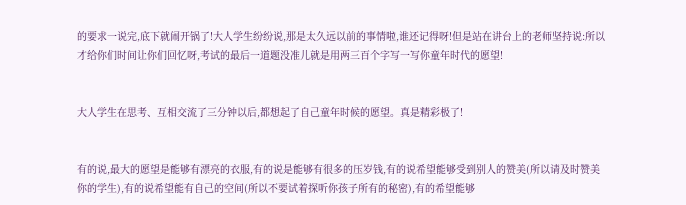的要求一说完,底下就闹开锅了!大人学生纷纷说,那是太久远以前的事情啦,谁还记得呀!但是站在讲台上的老师坚持说:所以才给你们时间让你们回忆呀,考试的最后一道题没准儿就是用两三百个字写一写你童年时代的愿望!


大人学生在思考、互相交流了三分钟以后,都想起了自己童年时候的愿望。真是精彩极了!


有的说,最大的愿望是能够有漂亮的衣服,有的说是能够有很多的压岁钱,有的说希望能够受到别人的赞美(所以请及时赞美你的学生),有的说希望能有自己的空间(所以不要试着探听你孩子所有的秘密),有的希望能够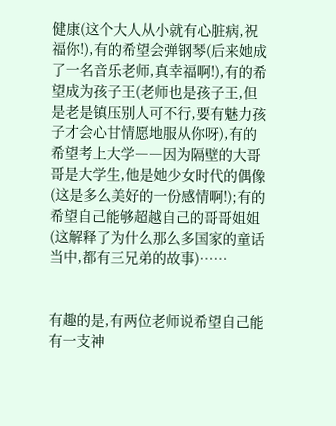健康(这个大人从小就有心脏病,祝福你!),有的希望会弹钢琴(后来她成了一名音乐老师,真幸福啊!),有的希望成为孩子王(老师也是孩子王,但是老是镇压别人可不行,要有魅力孩子才会心甘情愿地服从你呀),有的希望考上大学――因为隔壁的大哥哥是大学生,他是她少女时代的偶像(这是多么美好的一份感情啊!);有的希望自己能够超越自己的哥哥姐姐(这解释了为什么那么多国家的童话当中,都有三兄弟的故事)……


有趣的是,有两位老师说希望自己能有一支神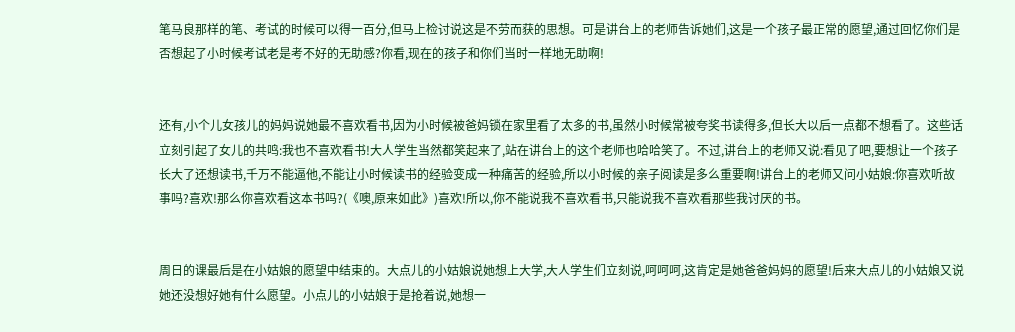笔马良那样的笔、考试的时候可以得一百分,但马上检讨说这是不劳而获的思想。可是讲台上的老师告诉她们,这是一个孩子最正常的愿望,通过回忆你们是否想起了小时候考试老是考不好的无助感?你看,现在的孩子和你们当时一样地无助啊!


还有,小个儿女孩儿的妈妈说她最不喜欢看书,因为小时候被爸妈锁在家里看了太多的书,虽然小时候常被夸奖书读得多,但长大以后一点都不想看了。这些话立刻引起了女儿的共鸣:我也不喜欢看书!大人学生当然都笑起来了,站在讲台上的这个老师也哈哈笑了。不过,讲台上的老师又说:看见了吧,要想让一个孩子长大了还想读书,千万不能逼他,不能让小时候读书的经验变成一种痛苦的经验,所以小时候的亲子阅读是多么重要啊!讲台上的老师又问小姑娘:你喜欢听故事吗?喜欢!那么你喜欢看这本书吗?(《噢,原来如此》)喜欢!所以,你不能说我不喜欢看书,只能说我不喜欢看那些我讨厌的书。


周日的课最后是在小姑娘的愿望中结束的。大点儿的小姑娘说她想上大学,大人学生们立刻说,呵呵呵,这肯定是她爸爸妈妈的愿望!后来大点儿的小姑娘又说她还没想好她有什么愿望。小点儿的小姑娘于是抢着说,她想一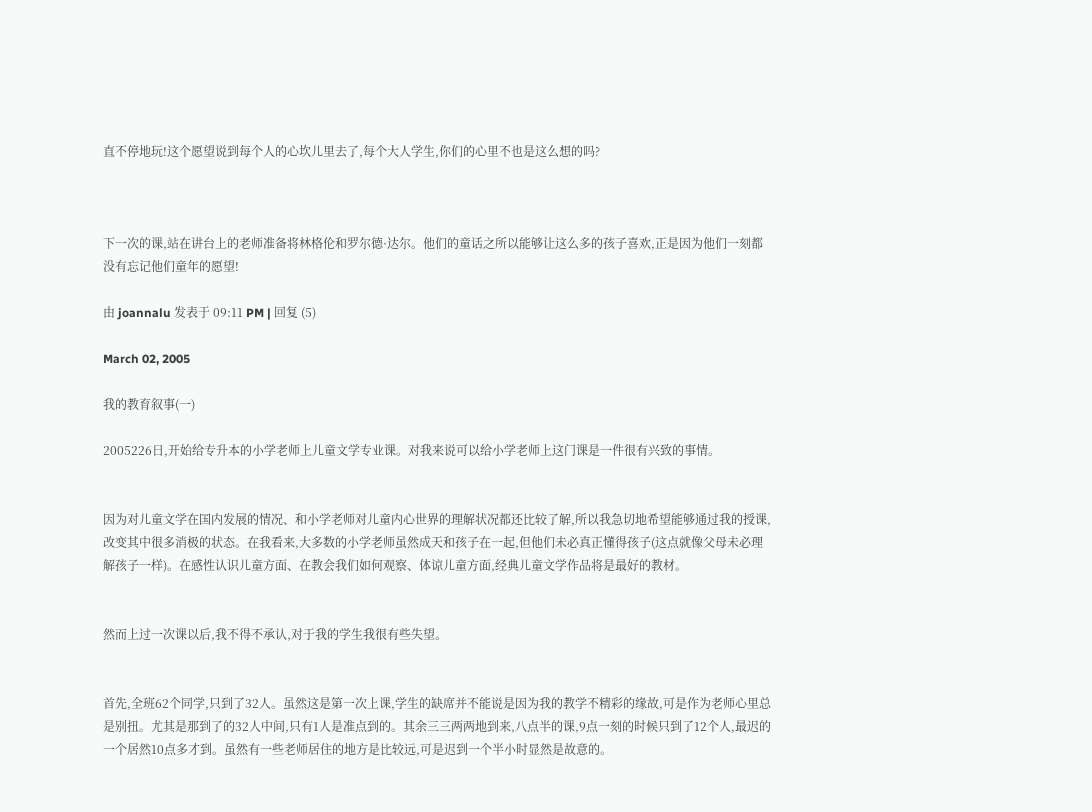直不停地玩!这个愿望说到每个人的心坎儿里去了,每个大人学生,你们的心里不也是这么想的吗?



下一次的课,站在讲台上的老师准备将林格伦和罗尔德·达尔。他们的童话之所以能够让这么多的孩子喜欢,正是因为他们一刻都没有忘记他们童年的愿望!

由 joannalu 发表于 09:11 PM | 回复 (5)

March 02, 2005

我的教育叙事(一)

2005226日,开始给专升本的小学老师上儿童文学专业课。对我来说可以给小学老师上这门课是一件很有兴致的事情。


因为对儿童文学在国内发展的情况、和小学老师对儿童内心世界的理解状况都还比较了解,所以我急切地希望能够通过我的授课,改变其中很多消极的状态。在我看来,大多数的小学老师虽然成天和孩子在一起,但他们未必真正懂得孩子(这点就像父母未必理解孩子一样)。在感性认识儿童方面、在教会我们如何观察、体谅儿童方面,经典儿童文学作品将是最好的教材。


然而上过一次课以后,我不得不承认,对于我的学生我很有些失望。


首先,全班62个同学,只到了32人。虽然这是第一次上课,学生的缺席并不能说是因为我的教学不精彩的缘故,可是作为老师心里总是别扭。尤其是那到了的32人中间,只有1人是准点到的。其余三三两两地到来,八点半的课,9点一刻的时候只到了12个人,最迟的一个居然10点多才到。虽然有一些老师居住的地方是比较远,可是迟到一个半小时显然是故意的。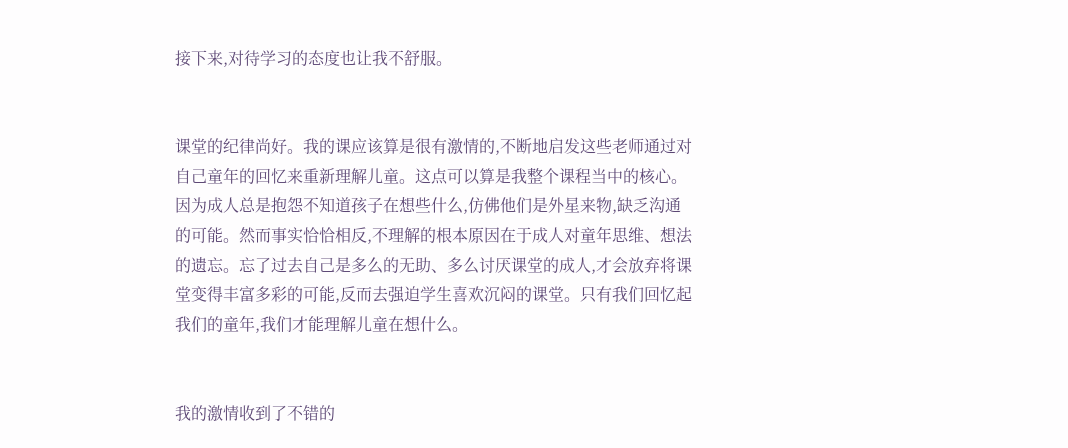接下来,对待学习的态度也让我不舒服。


课堂的纪律尚好。我的课应该算是很有激情的,不断地启发这些老师通过对自己童年的回忆来重新理解儿童。这点可以算是我整个课程当中的核心。因为成人总是抱怨不知道孩子在想些什么,仿佛他们是外星来物,缺乏沟通的可能。然而事实恰恰相反,不理解的根本原因在于成人对童年思维、想法的遗忘。忘了过去自己是多么的无助、多么讨厌课堂的成人,才会放弃将课堂变得丰富多彩的可能,反而去强迫学生喜欢沉闷的课堂。只有我们回忆起我们的童年,我们才能理解儿童在想什么。


我的激情收到了不错的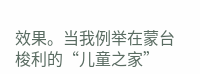效果。当我例举在蒙台梭利的“儿童之家”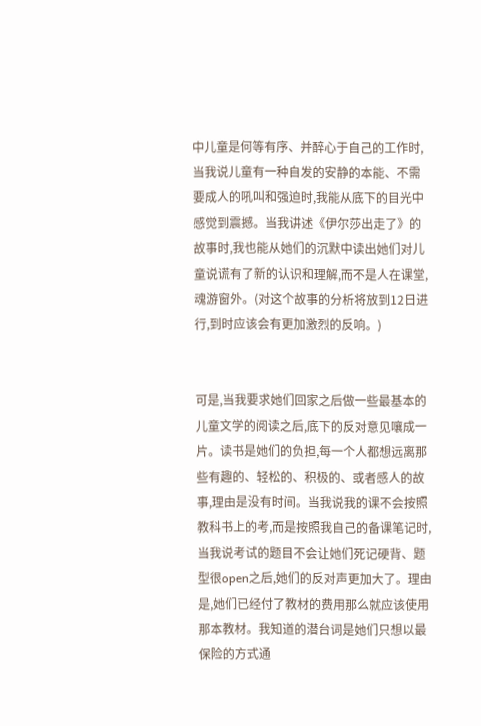中儿童是何等有序、并醉心于自己的工作时,当我说儿童有一种自发的安静的本能、不需要成人的吼叫和强迫时,我能从底下的目光中感觉到震撼。当我讲述《伊尔莎出走了》的故事时,我也能从她们的沉默中读出她们对儿童说谎有了新的认识和理解,而不是人在课堂,魂游窗外。(对这个故事的分析将放到12日进行,到时应该会有更加激烈的反响。)


可是,当我要求她们回家之后做一些最基本的儿童文学的阅读之后,底下的反对意见嚷成一片。读书是她们的负担,每一个人都想远离那些有趣的、轻松的、积极的、或者感人的故事,理由是没有时间。当我说我的课不会按照教科书上的考,而是按照我自己的备课笔记时,当我说考试的题目不会让她们死记硬背、题型很open之后,她们的反对声更加大了。理由是,她们已经付了教材的费用那么就应该使用那本教材。我知道的潜台词是她们只想以最保险的方式通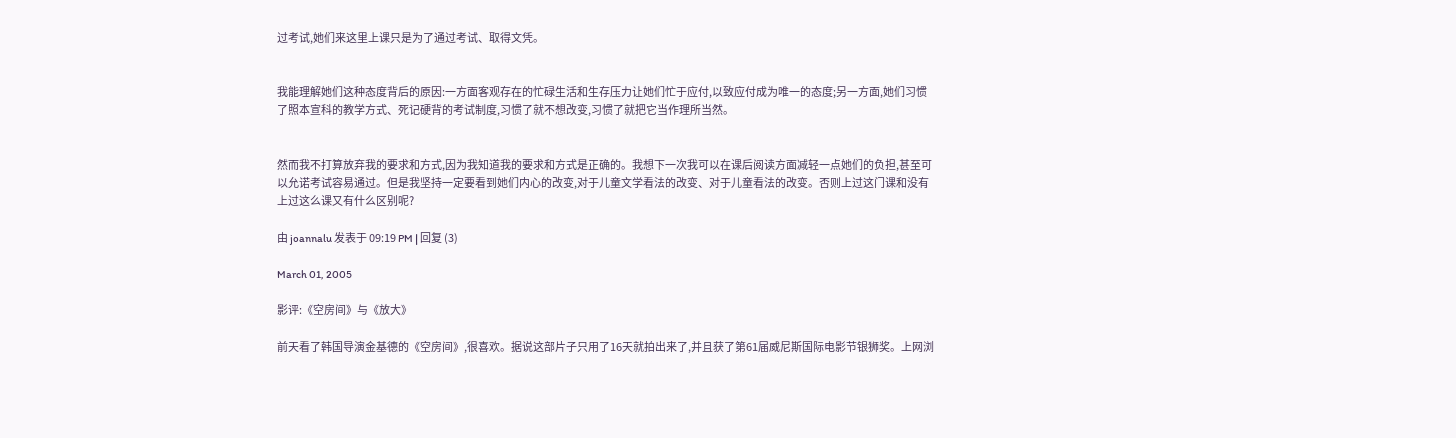过考试,她们来这里上课只是为了通过考试、取得文凭。


我能理解她们这种态度背后的原因:一方面客观存在的忙碌生活和生存压力让她们忙于应付,以致应付成为唯一的态度;另一方面,她们习惯了照本宣科的教学方式、死记硬背的考试制度,习惯了就不想改变,习惯了就把它当作理所当然。


然而我不打算放弃我的要求和方式,因为我知道我的要求和方式是正确的。我想下一次我可以在课后阅读方面减轻一点她们的负担,甚至可以允诺考试容易通过。但是我坚持一定要看到她们内心的改变,对于儿童文学看法的改变、对于儿童看法的改变。否则上过这门课和没有上过这么课又有什么区别呢?

由 joannalu 发表于 09:19 PM | 回复 (3)

March 01, 2005

影评:《空房间》与《放大》

前天看了韩国导演金基德的《空房间》,很喜欢。据说这部片子只用了16天就拍出来了,并且获了第61届威尼斯国际电影节银狮奖。上网浏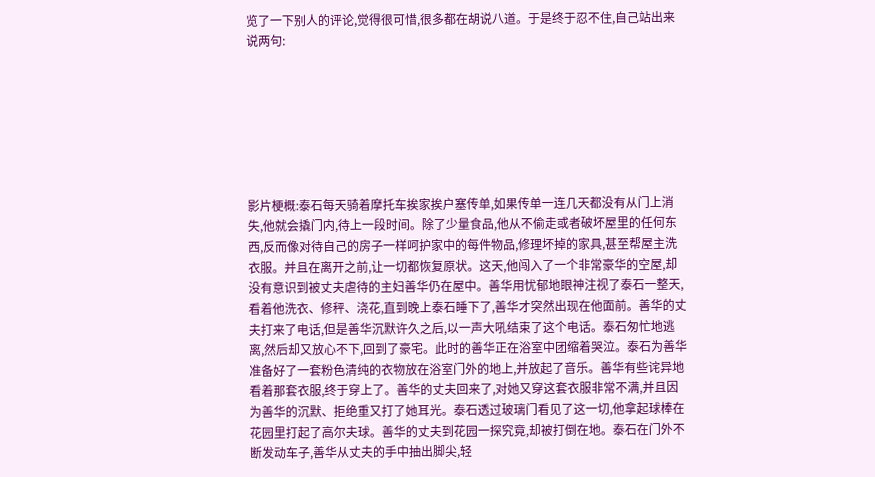览了一下别人的评论,觉得很可惜,很多都在胡说八道。于是终于忍不住,自己站出来说两句:







影片梗概:泰石每天骑着摩托车挨家挨户塞传单,如果传单一连几天都没有从门上消失,他就会撬门内,待上一段时间。除了少量食品,他从不偷走或者破坏屋里的任何东西,反而像对待自己的房子一样呵护家中的每件物品,修理坏掉的家具,甚至帮屋主洗衣服。并且在离开之前,让一切都恢复原状。这天,他闯入了一个非常豪华的空屋,却没有意识到被丈夫虐待的主妇善华仍在屋中。善华用忧郁地眼神注视了泰石一整天,看着他洗衣、修秤、浇花,直到晚上泰石睡下了,善华才突然出现在他面前。善华的丈夫打来了电话,但是善华沉默许久之后,以一声大吼结束了这个电话。泰石匆忙地逃离,然后却又放心不下,回到了豪宅。此时的善华正在浴室中团缩着哭泣。泰石为善华准备好了一套粉色清纯的衣物放在浴室门外的地上,并放起了音乐。善华有些诧异地看着那套衣服,终于穿上了。善华的丈夫回来了,对她又穿这套衣服非常不满,并且因为善华的沉默、拒绝重又打了她耳光。泰石透过玻璃门看见了这一切,他拿起球棒在花园里打起了高尔夫球。善华的丈夫到花园一探究竟,却被打倒在地。泰石在门外不断发动车子,善华从丈夫的手中抽出脚尖,轻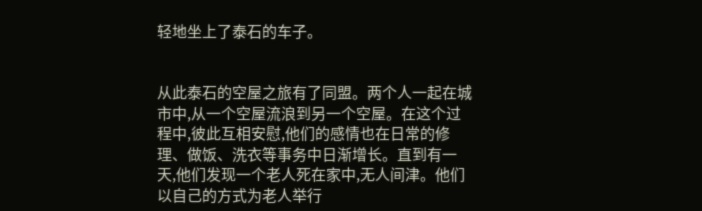轻地坐上了泰石的车子。


从此泰石的空屋之旅有了同盟。两个人一起在城市中,从一个空屋流浪到另一个空屋。在这个过程中,彼此互相安慰,他们的感情也在日常的修理、做饭、洗衣等事务中日渐增长。直到有一天,他们发现一个老人死在家中,无人间津。他们以自己的方式为老人举行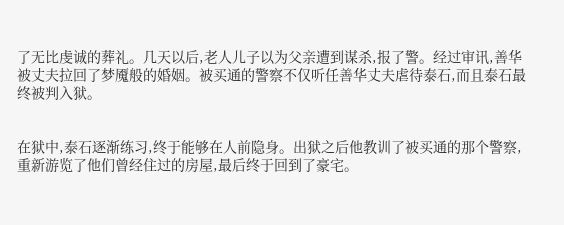了无比虔诚的葬礼。几天以后,老人儿子以为父亲遭到谋杀,报了警。经过审讯,善华被丈夫拉回了梦魇般的婚姻。被买通的警察不仅听任善华丈夫虐待泰石,而且泰石最终被判入狱。


在狱中,泰石逐渐练习,终于能够在人前隐身。出狱之后他教训了被买通的那个警察,重新游览了他们曾经住过的房屋,最后终于回到了豪宅。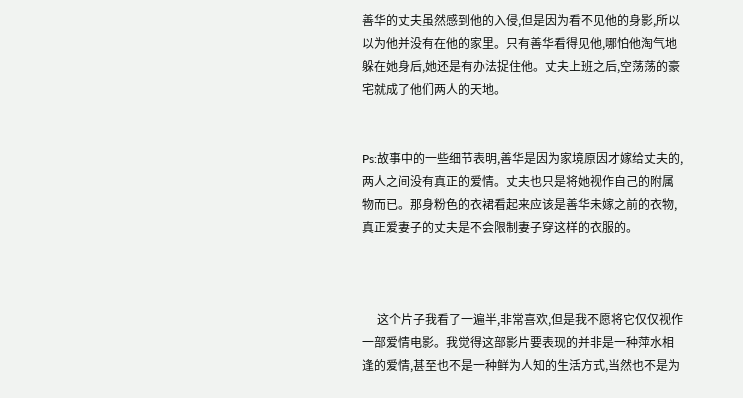善华的丈夫虽然感到他的入侵,但是因为看不见他的身影,所以以为他并没有在他的家里。只有善华看得见他,哪怕他淘气地躲在她身后,她还是有办法捉住他。丈夫上班之后,空荡荡的豪宅就成了他们两人的天地。


Ps:故事中的一些细节表明,善华是因为家境原因才嫁给丈夫的,两人之间没有真正的爱情。丈夫也只是将她视作自己的附属物而已。那身粉色的衣裙看起来应该是善华未嫁之前的衣物,真正爱妻子的丈夫是不会限制妻子穿这样的衣服的。



     这个片子我看了一遍半,非常喜欢,但是我不愿将它仅仅视作一部爱情电影。我觉得这部影片要表现的并非是一种萍水相逢的爱情,甚至也不是一种鲜为人知的生活方式,当然也不是为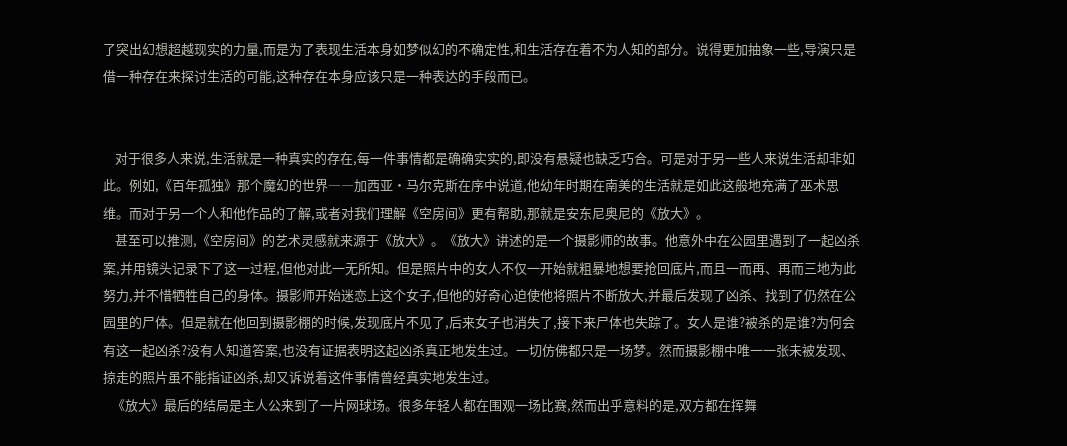了突出幻想超越现实的力量,而是为了表现生活本身如梦似幻的不确定性,和生活存在着不为人知的部分。说得更加抽象一些,导演只是借一种存在来探讨生活的可能,这种存在本身应该只是一种表达的手段而已。


    对于很多人来说,生活就是一种真实的存在,每一件事情都是确确实实的,即没有悬疑也缺乏巧合。可是对于另一些人来说生活却非如此。例如,《百年孤独》那个魔幻的世界――加西亚·马尔克斯在序中说道,他幼年时期在南美的生活就是如此这般地充满了巫术思维。而对于另一个人和他作品的了解,或者对我们理解《空房间》更有帮助,那就是安东尼奥尼的《放大》。
    甚至可以推测,《空房间》的艺术灵感就来源于《放大》。《放大》讲述的是一个摄影师的故事。他意外中在公园里遇到了一起凶杀案,并用镜头记录下了这一过程,但他对此一无所知。但是照片中的女人不仅一开始就粗暴地想要抢回底片,而且一而再、再而三地为此努力,并不惜牺牲自己的身体。摄影师开始迷恋上这个女子,但他的好奇心迫使他将照片不断放大,并最后发现了凶杀、找到了仍然在公园里的尸体。但是就在他回到摄影棚的时候,发现底片不见了,后来女子也消失了,接下来尸体也失踪了。女人是谁?被杀的是谁?为何会有这一起凶杀?没有人知道答案,也没有证据表明这起凶杀真正地发生过。一切仿佛都只是一场梦。然而摄影棚中唯一一张未被发现、掠走的照片虽不能指证凶杀,却又诉说着这件事情曾经真实地发生过。
   《放大》最后的结局是主人公来到了一片网球场。很多年轻人都在围观一场比赛,然而出乎意料的是,双方都在挥舞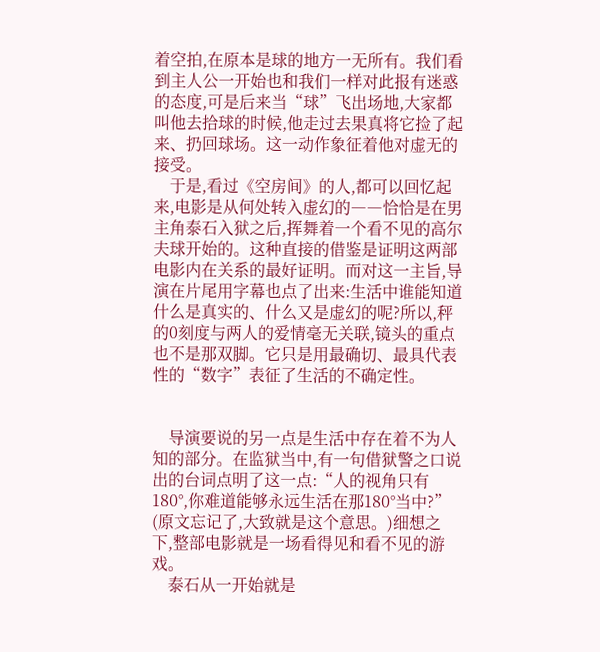着空拍,在原本是球的地方一无所有。我们看到主人公一开始也和我们一样对此报有迷惑的态度,可是后来当“球”飞出场地,大家都叫他去拾球的时候,他走过去果真将它捡了起来、扔回球场。这一动作象征着他对虚无的接受。
    于是,看过《空房间》的人,都可以回忆起来,电影是从何处转入虚幻的――恰恰是在男主角泰石入狱之后,挥舞着一个看不见的高尔夫球开始的。这种直接的借鉴是证明这两部电影内在关系的最好证明。而对这一主旨,导演在片尾用字幕也点了出来:生活中谁能知道什么是真实的、什么又是虚幻的呢?所以,秤的0刻度与两人的爱情毫无关联,镜头的重点也不是那双脚。它只是用最确切、最具代表性的“数字”表征了生活的不确定性。


    导演要说的另一点是生活中存在着不为人知的部分。在监狱当中,有一句借狱警之口说出的台词点明了这一点:“人的视角只有180°,你难道能够永远生活在那180°当中?” (原文忘记了,大致就是这个意思。)细想之下,整部电影就是一场看得见和看不见的游戏。
    泰石从一开始就是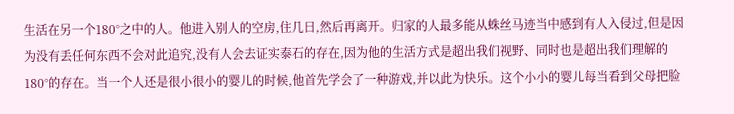生活在另一个180°之中的人。他进入别人的空房,住几日,然后再离开。归家的人最多能从蛛丝马迹当中感到有人入侵过,但是因为没有丢任何东西不会对此追究,没有人会去证实泰石的存在,因为他的生活方式是超出我们视野、同时也是超出我们理解的180°的存在。当一个人还是很小很小的婴儿的时候,他首先学会了一种游戏,并以此为快乐。这个小小的婴儿每当看到父母把脸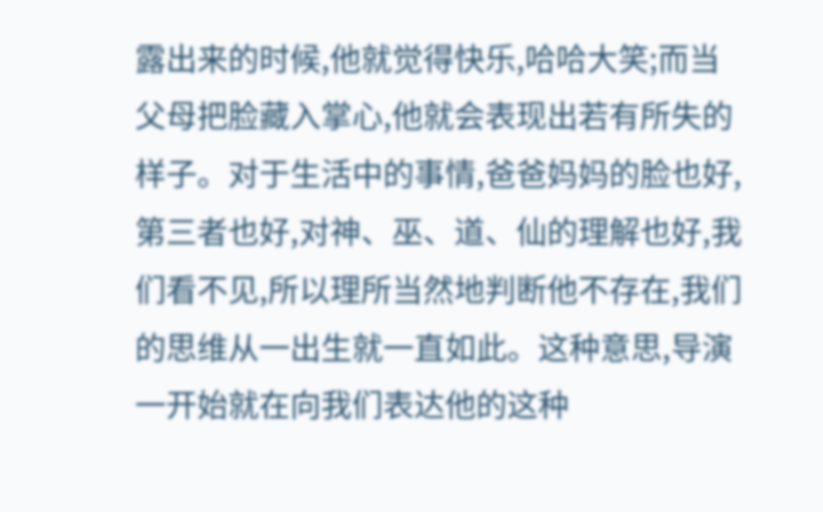露出来的时候,他就觉得快乐,哈哈大笑;而当父母把脸藏入掌心,他就会表现出若有所失的样子。对于生活中的事情,爸爸妈妈的脸也好,第三者也好,对神、巫、道、仙的理解也好,我们看不见,所以理所当然地判断他不存在,我们的思维从一出生就一直如此。这种意思,导演一开始就在向我们表达他的这种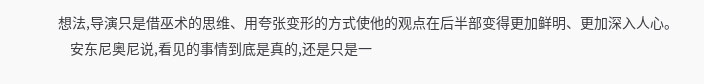想法,导演只是借巫术的思维、用夸张变形的方式使他的观点在后半部变得更加鲜明、更加深入人心。
    安东尼奥尼说,看见的事情到底是真的,还是只是一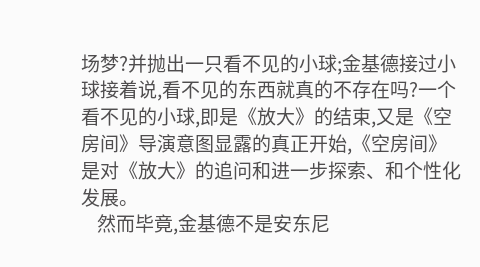场梦?并抛出一只看不见的小球;金基德接过小球接着说,看不见的东西就真的不存在吗?一个看不见的小球,即是《放大》的结束,又是《空房间》导演意图显露的真正开始,《空房间》是对《放大》的追问和进一步探索、和个性化发展。
    然而毕竟,金基德不是安东尼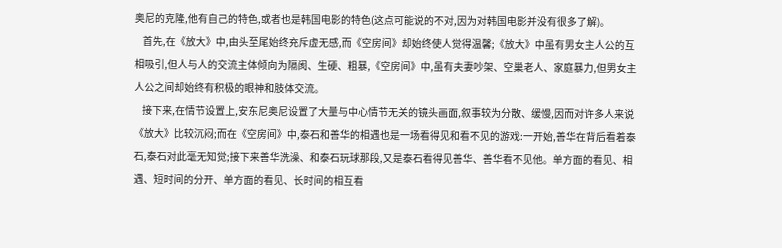奥尼的克隆,他有自己的特色,或者也是韩国电影的特色(这点可能说的不对,因为对韩国电影并没有很多了解)。
    首先,在《放大》中,由头至尾始终充斥虚无感,而《空房间》却始终使人觉得温馨;《放大》中虽有男女主人公的互相吸引,但人与人的交流主体倾向为隔阂、生硬、粗暴,《空房间》中,虽有夫妻吵架、空巢老人、家庭暴力,但男女主人公之间却始终有积极的眼神和肢体交流。
    接下来,在情节设置上,安东尼奥尼设置了大量与中心情节无关的镜头画面,叙事较为分散、缓慢,因而对许多人来说《放大》比较沉闷;而在《空房间》中,泰石和善华的相遇也是一场看得见和看不见的游戏:一开始,善华在背后看着泰石,泰石对此毫无知觉;接下来善华洗澡、和泰石玩球那段,又是泰石看得见善华、善华看不见他。单方面的看见、相遇、短时间的分开、单方面的看见、长时间的相互看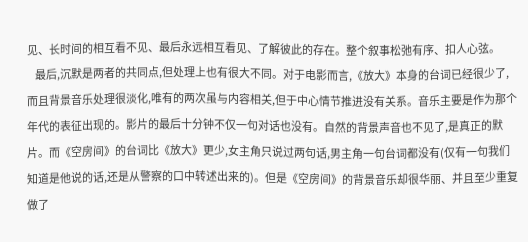见、长时间的相互看不见、最后永远相互看见、了解彼此的存在。整个叙事松弛有序、扣人心弦。
    最后,沉默是两者的共同点,但处理上也有很大不同。对于电影而言,《放大》本身的台词已经很少了,而且背景音乐处理很淡化,唯有的两次虽与内容相关,但于中心情节推进没有关系。音乐主要是作为那个年代的表征出现的。影片的最后十分钟不仅一句对话也没有。自然的背景声音也不见了,是真正的默片。而《空房间》的台词比《放大》更少,女主角只说过两句话,男主角一句台词都没有(仅有一句我们知道是他说的话,还是从警察的口中转述出来的)。但是《空房间》的背景音乐却很华丽、并且至少重复做了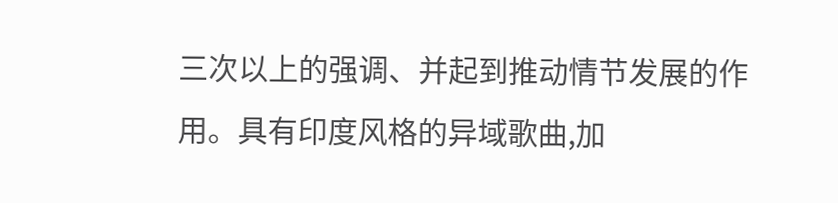三次以上的强调、并起到推动情节发展的作用。具有印度风格的异域歌曲,加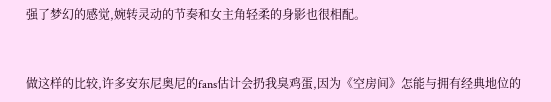强了梦幻的感觉,婉转灵动的节奏和女主角轻柔的身影也很相配。


做这样的比较,许多安东尼奥尼的fans估计会扔我臭鸡蛋,因为《空房间》怎能与拥有经典地位的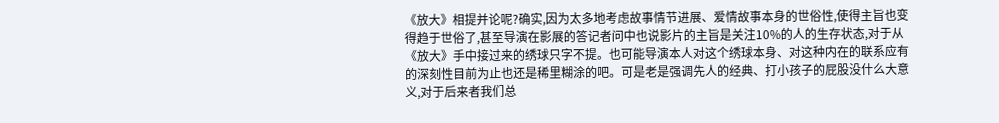《放大》相提并论呢?确实,因为太多地考虑故事情节进展、爱情故事本身的世俗性,使得主旨也变得趋于世俗了,甚至导演在影展的答记者问中也说影片的主旨是关注10%的人的生存状态,对于从《放大》手中接过来的绣球只字不提。也可能导演本人对这个绣球本身、对这种内在的联系应有的深刻性目前为止也还是稀里糊涂的吧。可是老是强调先人的经典、打小孩子的屁股没什么大意义,对于后来者我们总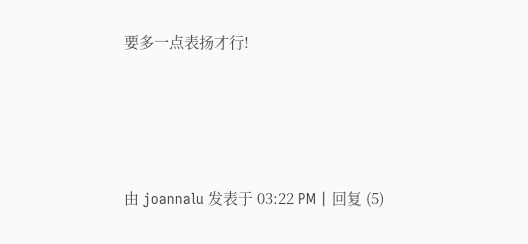要多一点表扬才行!





由 joannalu 发表于 03:22 PM | 回复 (5)